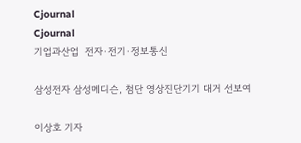Cjournal
Cjournal
기업과산업  전자·전기·정보통신

삼성전자 삼성메디슨, 첨단 영상진단기기 대거 선보여

이상호 기자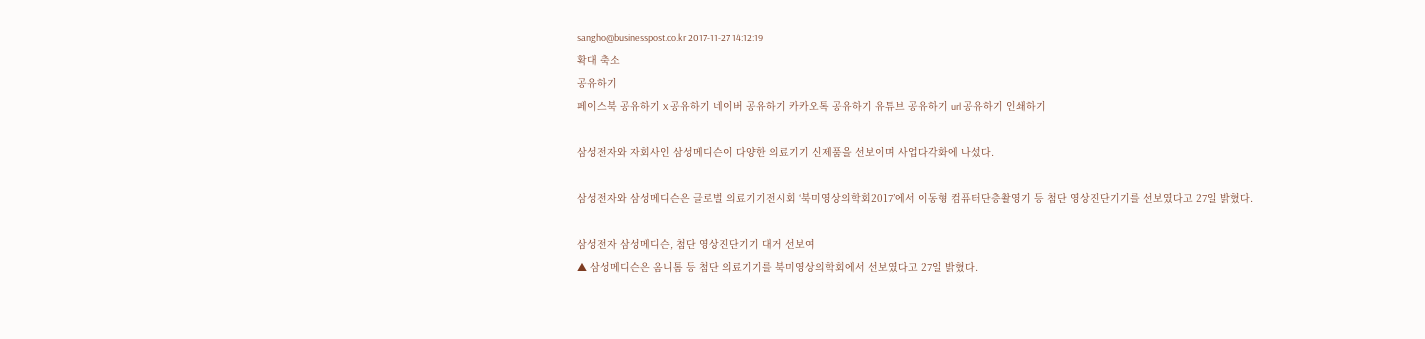sangho@businesspost.co.kr 2017-11-27 14:12:19
확대 축소
공유하기
페이스북 공유하기 X 공유하기 네이버 공유하기 카카오톡 공유하기 유튜브 공유하기 url 공유하기 인쇄하기

삼성전자와 자회사인 삼성메디슨이 다양한 의료기기 신제품을 선보이며 사업다각화에 나섰다.

삼성전자와 삼성메디슨은 글로벌 의료기기전시회 ‘북미영상의학회2017’에서 이동형 컴퓨터단층촬영기 등 첨단 영상진단기기를 선보였다고 27일 밝혔다.

삼성전자 삼성메디슨, 첨단 영상진단기기 대거 선보여
▲ 삼성메디슨은 옴니톰 등 첨단 의료기기를 북미영상의학회에서 선보였다고 27일 밝혔다.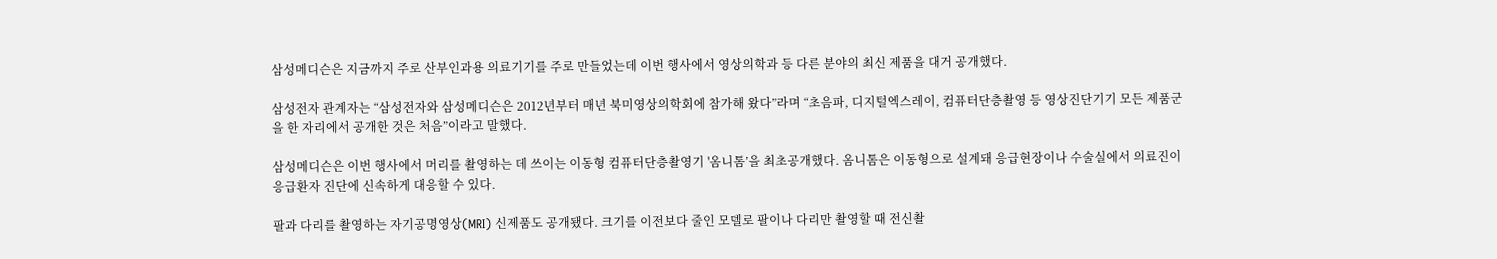삼성메디슨은 지금까지 주로 산부인과용 의료기기를 주로 만들었는데 이번 행사에서 영상의학과 등 다른 분야의 최신 제품을 대거 공개했다.

삼성전자 관계자는 “삼성전자와 삼성메디슨은 2012년부터 매년 북미영상의학회에 참가해 왔다”라며 “초음파, 디지털엑스레이, 컴퓨터단층촬영 등 영상진단기기 모든 제품군을 한 자리에서 공개한 것은 처음”이라고 말했다.

삼성메디슨은 이번 행사에서 머리를 촬영하는 데 쓰이는 이동형 컴퓨터단층촬영기 '옴니톰’을 최초공개했다. 옴니톰은 이동형으로 설계돼 응급현장이나 수술실에서 의료진이 응급환자 진단에 신속하게 대응할 수 있다.

팔과 다리를 촬영하는 자기공명영상(MRI) 신제품도 공개됐다. 크기를 이전보다 줄인 모델로 팔이나 다리만 촬영할 때 전신촬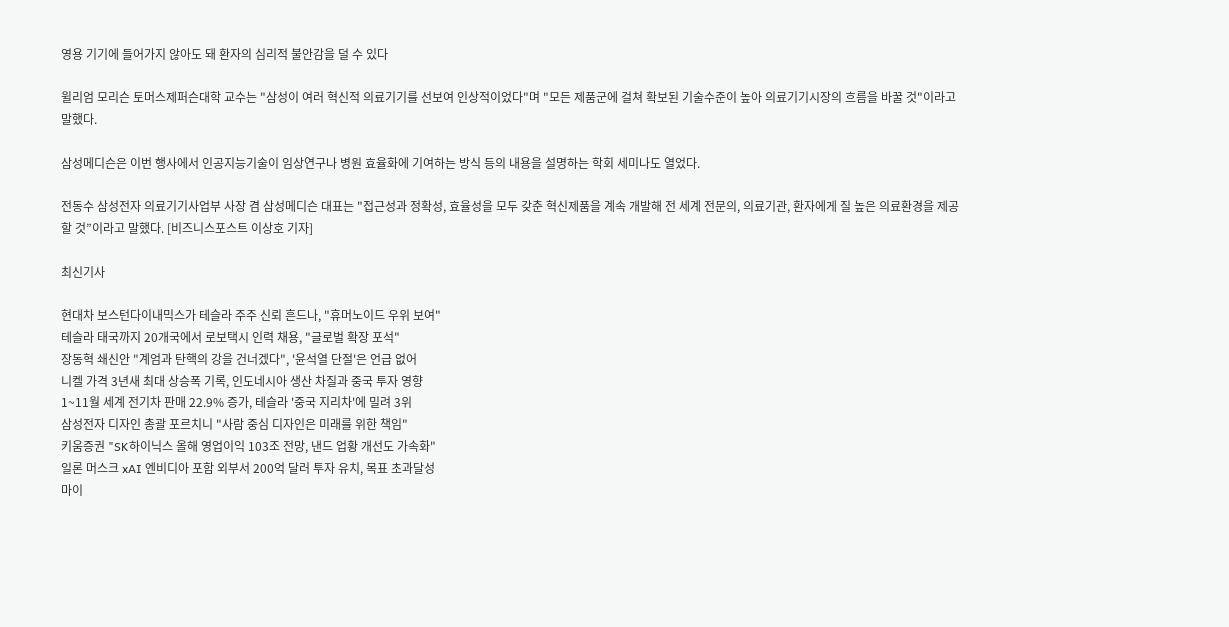영용 기기에 들어가지 않아도 돼 환자의 심리적 불안감을 덜 수 있다

윌리엄 모리슨 토머스제퍼슨대학 교수는 "삼성이 여러 혁신적 의료기기를 선보여 인상적이었다"며 "모든 제품군에 걸쳐 확보된 기술수준이 높아 의료기기시장의 흐름을 바꿀 것"이라고 말했다.

삼성메디슨은 이번 행사에서 인공지능기술이 임상연구나 병원 효율화에 기여하는 방식 등의 내용을 설명하는 학회 세미나도 열었다.

전동수 삼성전자 의료기기사업부 사장 겸 삼성메디슨 대표는 "접근성과 정확성, 효율성을 모두 갖춘 혁신제품을 계속 개발해 전 세계 전문의, 의료기관, 환자에게 질 높은 의료환경을 제공할 것”이라고 말했다. [비즈니스포스트 이상호 기자]

최신기사

현대차 보스턴다이내믹스가 테슬라 주주 신뢰 흔드나, "휴머노이드 우위 보여"
테슬라 태국까지 20개국에서 로보택시 인력 채용, "글로벌 확장 포석"
장동혁 쇄신안 "계엄과 탄핵의 강을 건너겠다", '윤석열 단절'은 언급 없어
니켈 가격 3년새 최대 상승폭 기록, 인도네시아 생산 차질과 중국 투자 영향
1~11월 세계 전기차 판매 22.9% 증가, 테슬라 '중국 지리차'에 밀려 3위
삼성전자 디자인 총괄 포르치니 "사람 중심 디자인은 미래를 위한 책임"
키움증권 "SK하이닉스 올해 영업이익 103조 전망, 낸드 업황 개선도 가속화"
일론 머스크 xAI 엔비디아 포함 외부서 200억 달러 투자 유치, 목표 초과달성
마이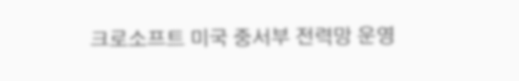크로소프트 미국 중서부 전력망 운영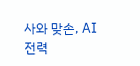사와 맞손, AI 전력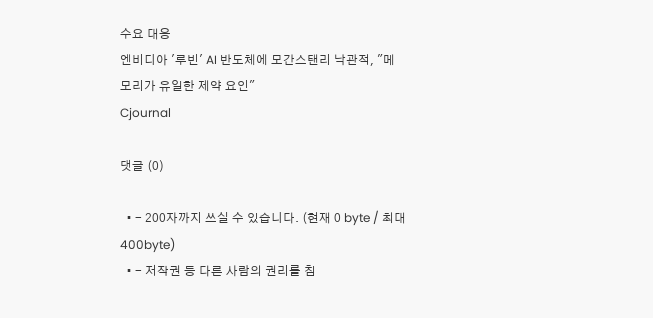수요 대응
엔비디아 '루빈' AI 반도체에 모간스탠리 낙관적, "메모리가 유일한 제약 요인"
Cjournal

댓글 (0)

  • - 200자까지 쓰실 수 있습니다. (현재 0 byte / 최대 400byte)
  • - 저작권 등 다른 사람의 권리를 침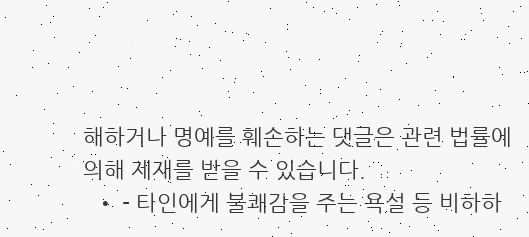해하거나 명예를 훼손하는 댓글은 관련 법률에 의해 제재를 받을 수 있습니다.
  • - 타인에게 불쾌감을 주는 욕설 등 비하하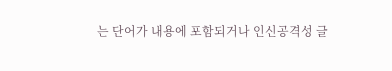는 단어가 내용에 포함되거나 인신공격성 글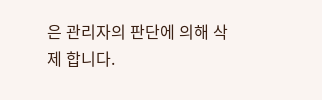은 관리자의 판단에 의해 삭제 합니다.